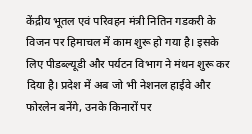केंद्रीय भूतल एवं परिवहन मंत्री नितिन गडकरी के विजन पर हिमाचल में काम शुरू हो गया है। इसके लिए पीडब्ल्यूडी और पर्यटन विभाग ने मंथन शुरू कर दिया है। प्रदेश में अब जो भी नेशनल हाईवे और फोरलेन बनेंगे, उनके किनारों पर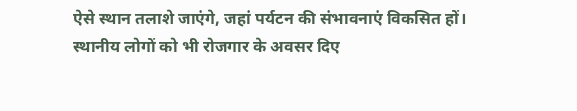ऐसे स्थान तलाशे जाएंगे, जहां पर्यटन की संभावनाएं विकसित हों। स्थानीय लोगों को भी रोजगार के अवसर दिए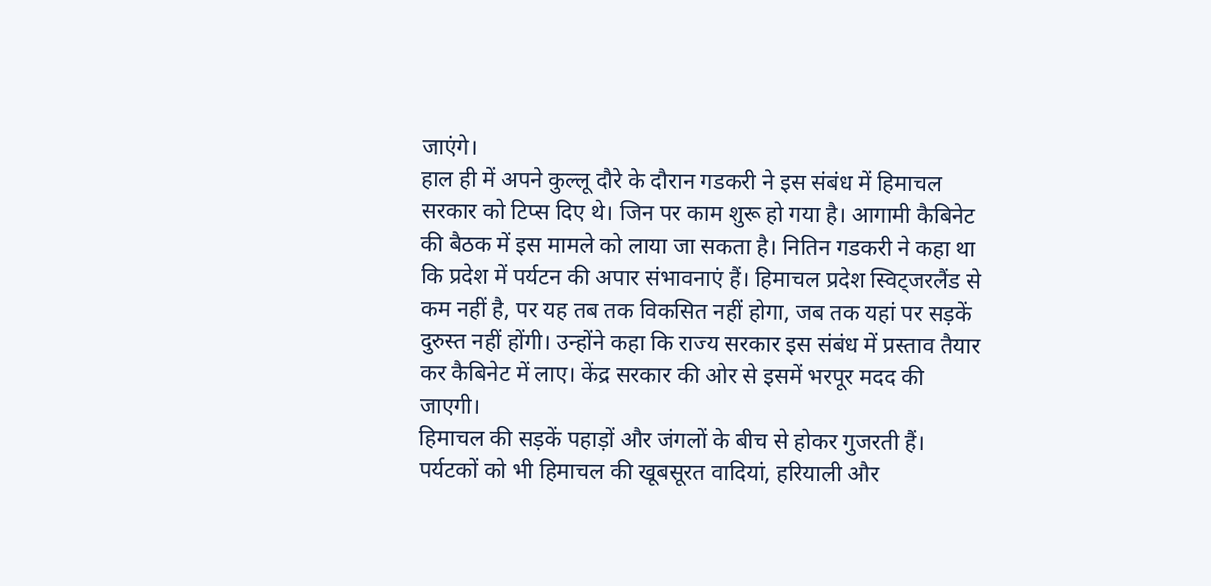जाएंगे।
हाल ही में अपने कुल्लू दौरे के दौरान गडकरी ने इस संबंध में हिमाचल सरकार को टिप्स दिए थे। जिन पर काम शुरू हो गया है। आगामी कैबिनेट की बैठक में इस मामले को लाया जा सकता है। नितिन गडकरी ने कहा था कि प्रदेश में पर्यटन की अपार संभावनाएं हैं। हिमाचल प्रदेश स्विट्जरलैंड से कम नहीं है, पर यह तब तक विकसित नहीं होगा, जब तक यहां पर सड़कें दुरुस्त नहीं होंगी। उन्होंने कहा कि राज्य सरकार इस संबंध में प्रस्ताव तैयार कर कैबिनेट में लाए। केंद्र सरकार की ओर से इसमें भरपूर मदद की जाएगी।
हिमाचल की सड़कें पहाड़ों और जंगलों के बीच से होकर गुजरती हैं। पर्यटकों को भी हिमाचल की खूबसूरत वादियां, हरियाली और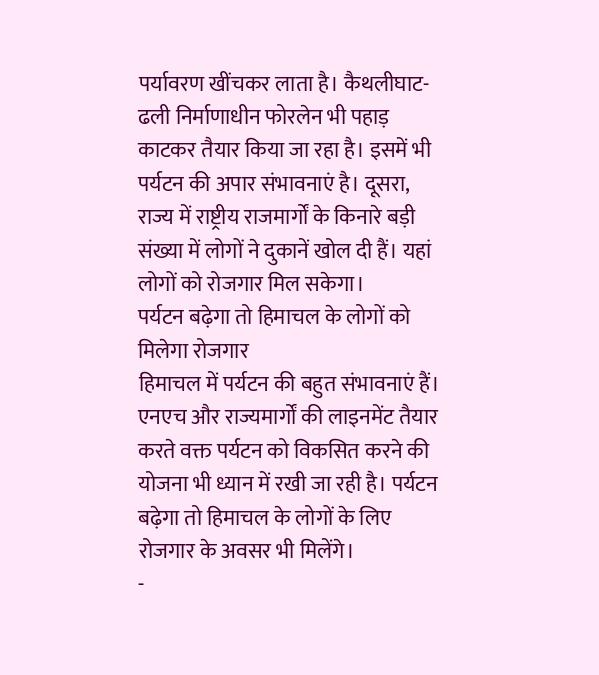पर्यावरण खींचकर लाता है। कैथलीघाट-ढली निर्माणाधीन फोरलेन भी पहाड़ काटकर तैयार किया जा रहा है। इसमें भी पर्यटन की अपार संभावनाएं है। दूसरा, राज्य में राष्ट्रीय राजमार्गों के किनारे बड़ी संख्या में लोगों ने दुकानें खोल दी हैं। यहां लोगों को रोजगार मिल सकेगा।
पर्यटन बढ़ेगा तो हिमाचल के लोगों को मिलेगा रोजगार
हिमाचल में पर्यटन की बहुत संभावनाएं हैं। एनएच और राज्यमार्गों की लाइनमेंट तैयार करते वक्त पर्यटन को विकसित करने की योजना भी ध्यान में रखी जा रही है। पर्यटन बढ़ेगा तो हिमाचल के लोगों के लिए रोजगार के अवसर भी मिलेंगे।
-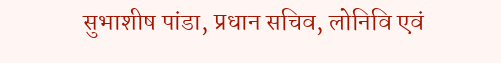सुभाशीष पांडा, प्रधान सचिव, लोनिवि एवं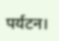पर्यटन।